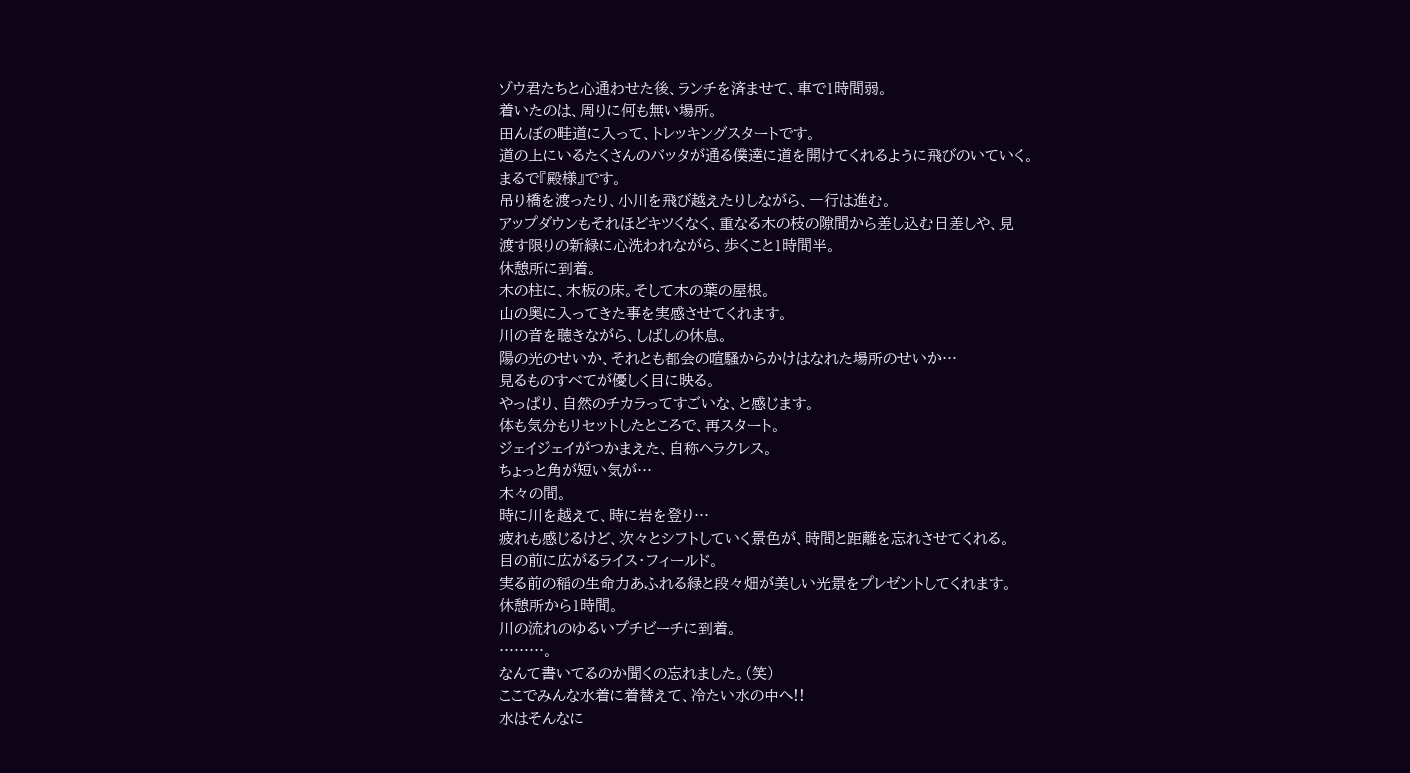ゾウ君たちと心通わせた後、ランチを済ませて、車で1時間弱。
着いたのは、周りに何も無い場所。
田んぼの畦道に入って、トレッキングスタートです。
道の上にいるたくさんのバッタが通る僕達に道を開けてくれるように飛びのいていく。
まるで『殿様』です。
吊り橋を渡ったり、小川を飛び越えたりしながら、一行は進む。
アップダウンもそれほどキツくなく、重なる木の枝の隙間から差し込む日差しや、見
渡す限りの新緑に心洗われながら、歩くこと1時間半。
休憩所に到着。
木の柱に、木板の床。そして木の葉の屋根。
山の奥に入ってきた事を実感させてくれます。
川の音を聴きながら、しばしの休息。
陽の光のせいか、それとも都会の喧騒からかけはなれた場所のせいか…
見るものすべてが優しく目に映る。
やっぱり、自然のチカラってすごいな、と感じます。
体も気分もリセットしたところで、再スタート。
ジェイジェイがつかまえた、自称ヘラクレス。
ちょっと角が短い気が…
木々の間。
時に川を越えて、時に岩を登り…
疲れも感じるけど、次々とシフトしていく景色が、時間と距離を忘れさせてくれる。
目の前に広がるライス・フィールド。
実る前の稲の生命力あふれる緑と段々畑が美しい光景をプレゼントしてくれます。
休憩所から1時間。
川の流れのゆるいプチビーチに到着。
………。
なんて書いてるのか聞くの忘れました。(笑)
ここでみんな水着に着替えて、冷たい水の中へ!!
水はそんなに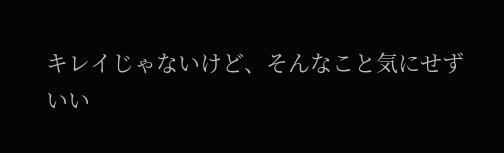キレイじゃないけど、そんなこと気にせず
いい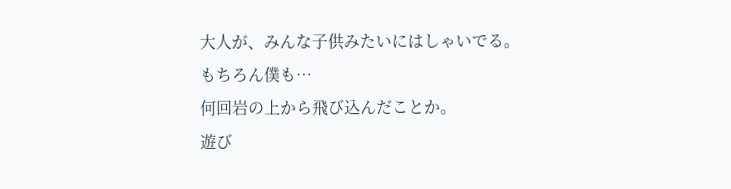大人が、みんな子供みたいにはしゃいでる。
もちろん僕も…
何回岩の上から飛び込んだことか。
遊び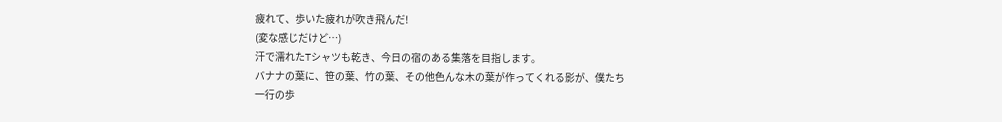疲れて、歩いた疲れが吹き飛んだ!
(変な感じだけど…)
汗で濡れたTシャツも乾き、今日の宿のある集落を目指します。
バナナの葉に、笹の葉、竹の葉、その他色んな木の葉が作ってくれる影が、僕たち
一行の歩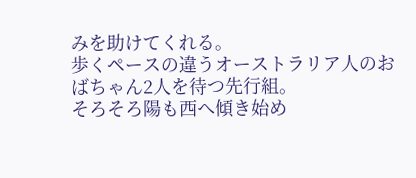みを助けてくれる。
歩くペースの違うオーストラリア人のおばちゃん2人を待つ先行組。
そろそろ陽も西へ傾き始め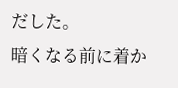だした。
暗くなる前に着か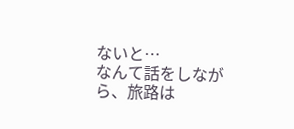ないと…
なんて話をしながら、旅路は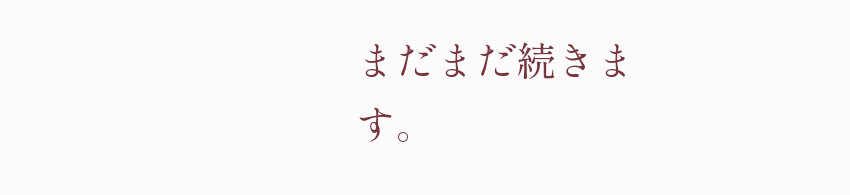まだまだ続きます。